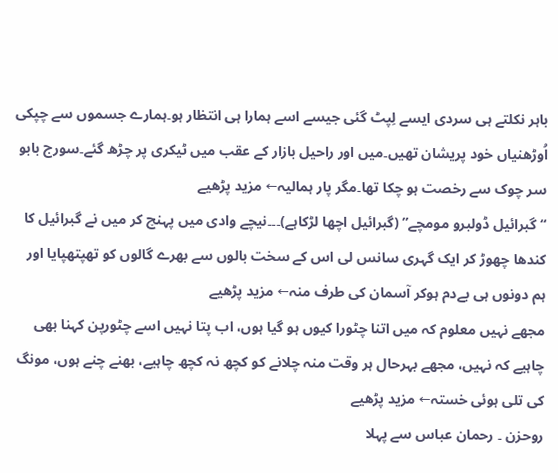باہر نکلتے ہی سردی ایسے لِپٹ گئی جیسے اسے ہمارا ہی انتظار ہو۔ہمارے جسموں سے چپکی اُوڑھنیاں خود پریشان تھیں۔میں اور راحیل بازار کے عقب میں ٹیکری پر چڑھ گئے۔سورج بابو سر چوک سے رخصت ہو چکا تھا۔مگر پار ہمالیہ← مزید پڑھیے
“گبرائیل ڈولبرو مومچے” (گبرائیل اچھا لڑکاہے)۔۔۔نیچے وادی میں پہنچ کر میں نے گبرائیل کا کندھا چھوڑ کر ایک گہری سانس لی اس کے سخت بالوں سے بھرے گالوں کو تھپتھپایا اور ہم دونوں ہی بےدم ہوکر آسمان کی طرف منہ← مزید پڑھیے
مجھے نہیں معلوم کہ میں اتنا چٹورا کیوں ہو گیا ہوں، اب پتا نہیں اسے چٹورپن کہنا بھی چاہیے کہ نہیں، مجھے بہرحال ہر وقت منہ چلانے کو کچھ نہ کچھ چاہیے، بھنے چنے ہوں، مونگ کی تلی ہوئی خستہ← مزید پڑھیے
روحزن ۔ رحمان عباس سے پہلا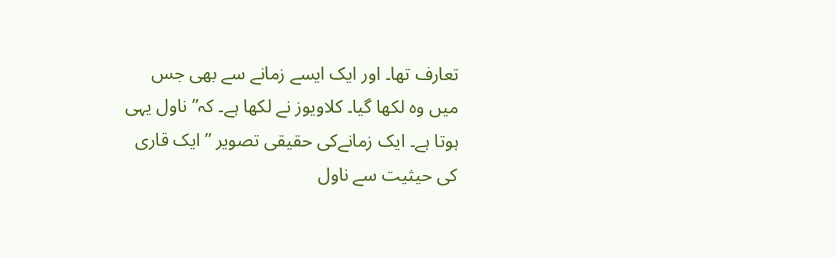تعارف تھا۔ اور ایک ایسے زمانے سے بھی جس میں وہ لکھا گیا۔ کلاویوز نے لکھا ہے۔ کہ” ناول یہی ہوتا ہے۔ ایک زمانےکی حقیقی تصویر ” ایک قاری کی حیثیت سے ناول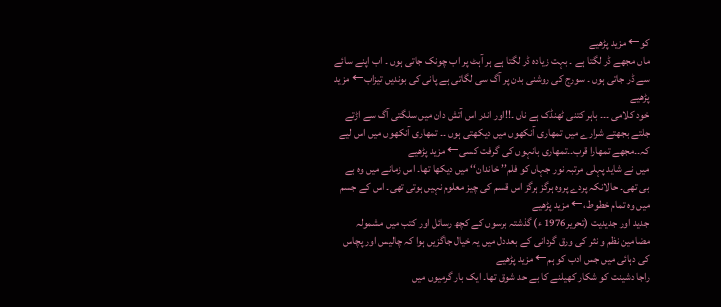کو← مزید پڑھیے
ماں مجھے ڈر لگتا ہے ۔ بہت زیادہ ڈر لگتا ہے ہر آہٹ پر اب چونک جاتی ہوں ۔ اب اپنے سائے سے ڈر جاتی ہوں ۔ سورج کی روشنی بدن پر آگ سی لگاتی ہے پانی کی بوندیں تیزاب← مزید پڑھیے
خود کلامی ۔۔۔ باہر کتنی ٹھنڈک ہے ناں ۔!!اور اندر اس آتش دان میں سلگتی آگ سے اڑتے جلتے بجھتے شرارے میں تمھاری آنکھوں میں دیکھتی ہوں ۔۔ تمھاری آنکھوں میں اس لیے کہ۔۔مجھے تمھارا قرب۔۔تمھاری بانہوں کی گرفت کسی← مزید پڑھیے
میں نے شاید پہلی مرتبہ نور جہاں کو فلم’’ خاندان‘‘ میں دیکھا تھا۔ اس زمانے میں وہ بے بی تھی۔ حالانکہ پردے پروہ ہرگز ہرگز اس قسم کی چیز معلوم نہیں ہوتی تھی۔ اس کے جسم میں وہ تمام خطوط،← مزید پڑھیے
جدید اور جدیدیت (تحریر1976 ء) گذشتہ برسوں کے کچھ رسائل اور کتب میں مشمولہ مضامین نظم و نثر کی ورق گردانی کے بعددل میں یہ خیال جاگزیں ہوا کہ چالیس اور پچاس کی دہائی میں جس ادب کو ہم← مزید پڑھیے
راجا دشینت کو شکار کھیلنے کا بے حد شوق تھا۔ ایک بار گرمیوں میں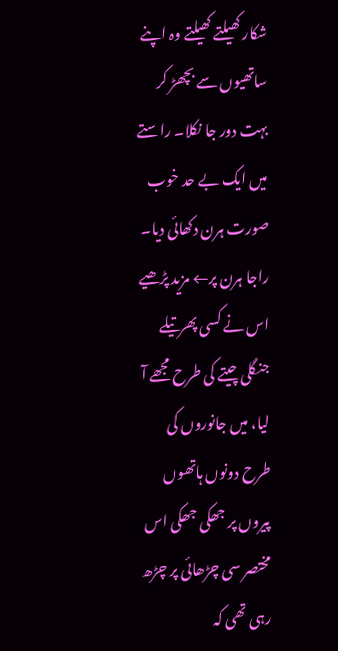شکار کھیلتے کھیلتے وہ اپنے ساتھیوں سے بچھڑ کر بہت دور جا نکلا۔ راستے میں ایک بے حد خوب صورت ہرن دکھائی دیا۔ راجا ہرن پر← مزید پڑھیے
اس نے کسی پھرتیلے جنگلی چیتے کی طرح مجھے آ لیا، میں جانوروں کی طرح دونوں ہاتھوں پیروں پر جھکی جھکی اس مختصر سی چڑھائی پر چڑھ رہی تھی کہ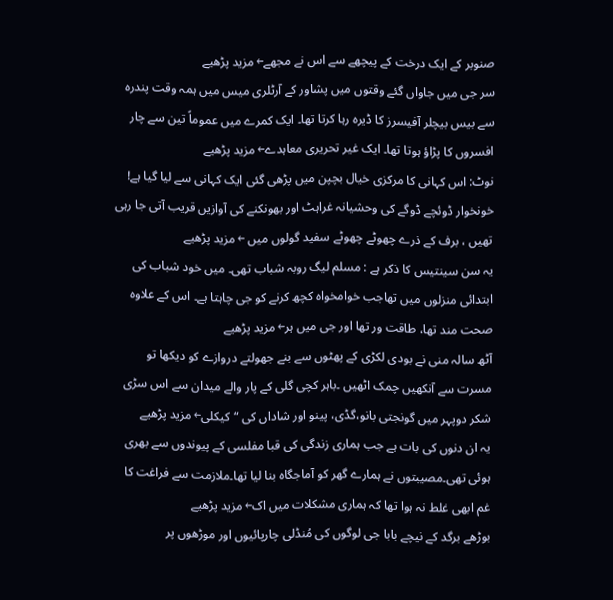صنوبر کے ایک درخت کے پیچھے سے اس نے مجھے← مزید پڑھیے
سر جی میں جاواں گئے وقتوں میں پشاور کے آرٹلری میس میں ہمہ وقت پندرہ سے بیس بیچلر آفیسرز کا ڈیرہ رہا کرتا تھا۔ ایک کمرے میں عموماً تین سے چار افسروں کا پڑاؤ ہوتا تھا۔ ایک غیر تحریری معاہدے← مزید پڑھیے
نوٹ: اس کہانی کا مرکزی خیال بچپن میں پڑھی گئی ایک کہانی سے لیا گیا ہے! خونخوار ڈوئچے ڈوگے کی وحشیانہ غراہٹ اور بھونکنے کی آوازیں قریب آتی جا رہی تھیں ، برف کے ذرے چھوٹے چھوٹے سفید گولوں میں ← مزید پڑھیے
یہ سن سینتیس کا ذکر ہے : مسلم لیگ روبہ شباب تھی۔ میں خود شباب کی ابتدائی منزلوں میں تھاجب خوامخواہ کچھ کرنے کو جی چاہتا ہے۔ اس کے علاوہ صحت مند تھا، طاقت ور تھا اور جی میں ہر← مزید پڑھیے
آٹھ سالہ منی نے بودی لکڑی کے پھٹوں سے بنے جھولتے دروازے کو دیکھا تو مسرت سے آنکھیں چمک اٹھیں ۔باہر کچی گلی کے پار والے میدان سے اس سڑی شکر دوپہر میں گونجتی بانو،گڈی، پینو اور شاداں کی “کیکلی← مزید پڑھیے
یہ ان دنوں کی بات ہے جب ہماری زندگی کی قبا مفلسی کے پیوندوں سے بھری ہوئی تھی۔مصیبتوں نے ہمارے گھر کو آماجگاہ بنا لیا تھا۔ملازمت سے فراغت کا غم ابھی غلط نہ ہوا تھا کہ ہماری مشکلات میں اک← مزید پڑھیے
بوڑھے برگد کے نیچے بابا جی لوگوں کی مُنڈلی چارپائیوں اور موڑھوں پر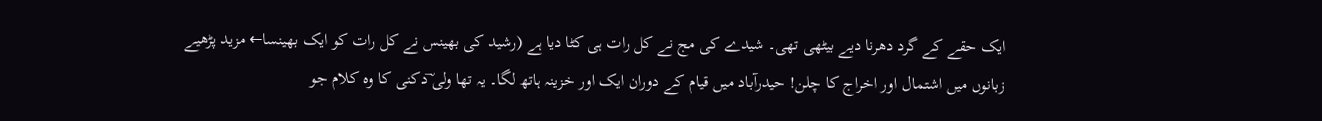ایک حقے کے گرد دھرنا دیے بیٹھی تھی۔ شیدے کی مج نے کل رات ہی کٹا دیا ہے (رشید کی بھینس نے کل رات کو ایک بھینسا← مزید پڑھیے
زبانوں میں اشتمال اور اخراج کا چلن! حیدرآباد میں قیام کے دوران ایک اور خزینہ ہاتھ لگا۔ یہ تھا ولی ؔدکنی کا وہ کلام جو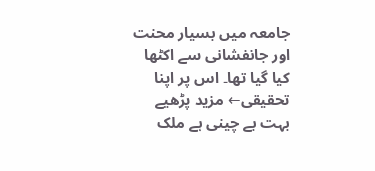جامعہ میں بسیار محنت اور جانفشانی سے اکٹھا کیا گیا تھا۔ اس پر اپنا تحقیقی← مزید پڑھیے
بہت بے چینی ہے ملک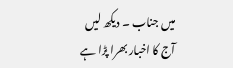میں جناب ۔ دیکھ لیں آج کا اخبار بھرا پڑا ہے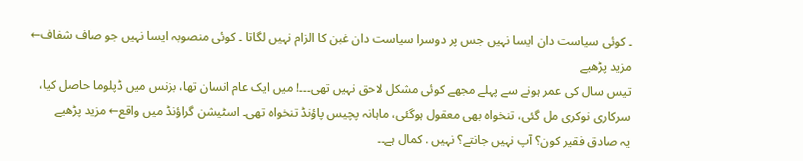۔ کوئی سیاست دان ایسا نہیں جس پر دوسرا سیاست دان غبن کا الزام نہیں لگاتا ۔ کوئی منصوبہ ایسا نہیں جو صاف شفاف← مزید پڑھیے
تیس سال کی عمر ہونے سے پہلے مجھے کوئی مشکل لاحق نہیں تھی۔۔۔! میں ایک عام انسان تھا، بزنس میں ڈپلوما حاصل کیا، سرکاری نوکری مل گئی، تنخواہ بھی معقول ہوگئی، ماہانہ پچیس پاؤنڈ تنخواہ تھی۔ اسٹیشن گراؤنڈ میں واقع← مزید پڑھیے
یہ صادق فقیر کون؟ آپ نہیں جانتے؟ نہیں . کمال ہے۔۔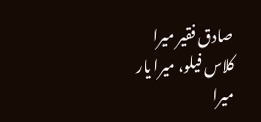صادق فقیر میرا کلاس فیلو، میرا یار میرا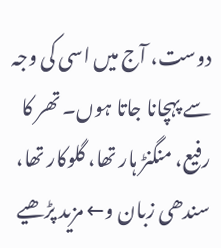دوست، آج میں اسی کی وجہ سے پہچانا جاتا ہوں۔ تھر کا رفیع، منگنڑ ہار تھا، گلوکار تھا، سندھی زبان و← مزید پڑھیے